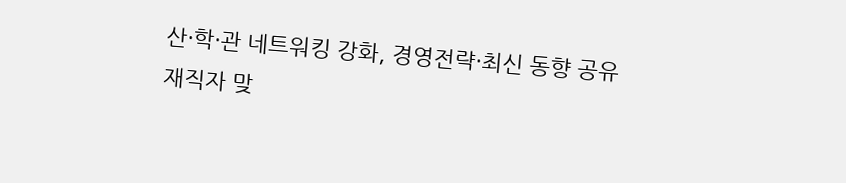산·학·관 네트워킹 강화, 경영전략·최신 동향 공유
재직자 맞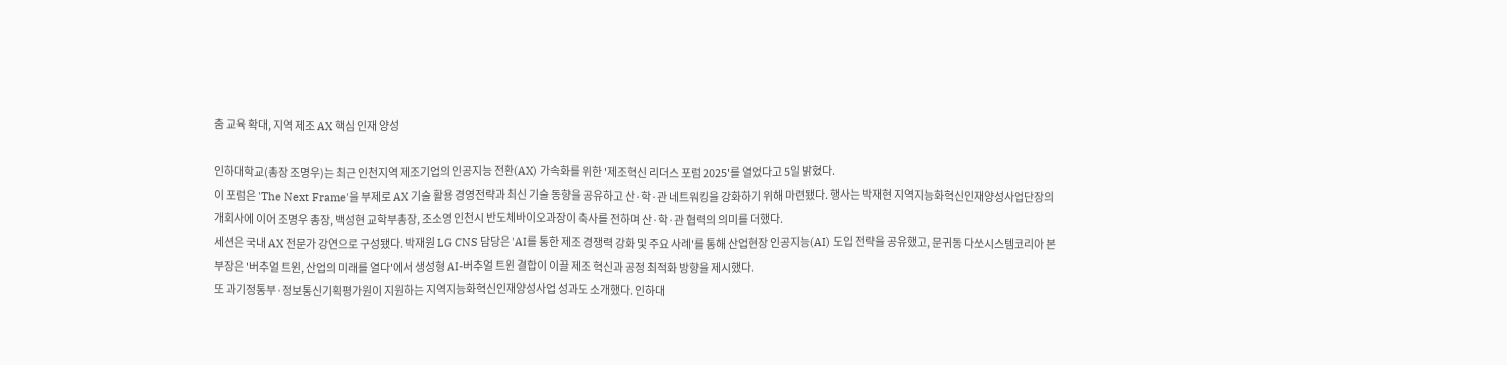춤 교육 확대, 지역 제조 AX 핵심 인재 양성

인하대학교(총장 조명우)는 최근 인천지역 제조기업의 인공지능 전환(AX) 가속화를 위한 '제조혁신 리더스 포럼 2025'를 열었다고 5일 밝혔다.
이 포럼은 'The Next Frame'을 부제로 AX 기술 활용 경영전략과 최신 기술 동향을 공유하고 산·학·관 네트워킹을 강화하기 위해 마련됐다. 행사는 박재현 지역지능화혁신인재양성사업단장의 개회사에 이어 조명우 총장, 백성현 교학부총장, 조소영 인천시 반도체바이오과장이 축사를 전하며 산·학·관 협력의 의미를 더했다.
세션은 국내 AX 전문가 강연으로 구성됐다. 박재원 LG CNS 담당은 'AI를 통한 제조 경쟁력 강화 및 주요 사례'를 통해 산업현장 인공지능(AI) 도입 전략을 공유했고, 문귀동 다쏘시스템코리아 본부장은 '버추얼 트윈, 산업의 미래를 열다'에서 생성형 AI-버추얼 트윈 결합이 이끌 제조 혁신과 공정 최적화 방향을 제시했다.
또 과기정통부·정보통신기획평가원이 지원하는 지역지능화혁신인재양성사업 성과도 소개했다. 인하대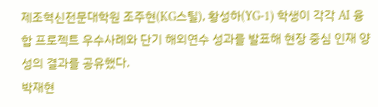제조혁신전문대학원 조주현(KG스틸), 황성하(YG-1) 학생이 각각 AI 융합 프로젝트 우수사례와 단기 해외연수 성과를 발표해 현장 중심 인재 양성의 결과를 공유했다.
박재현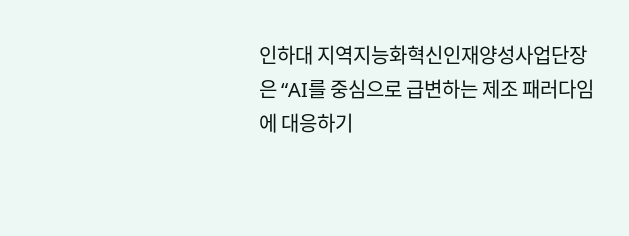인하대 지역지능화혁신인재양성사업단장은 “AI를 중심으로 급변하는 제조 패러다임에 대응하기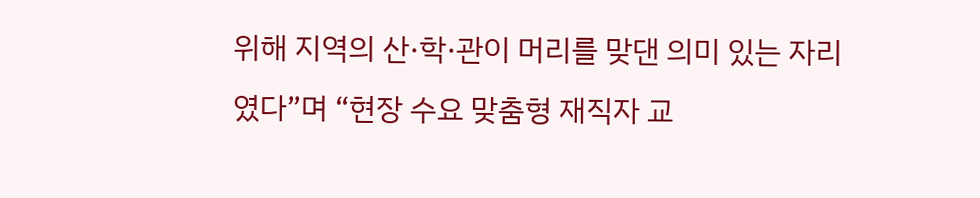위해 지역의 산·학·관이 머리를 맞댄 의미 있는 자리였다”며 “현장 수요 맞춤형 재직자 교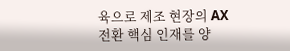육으로 제조 현장의 AX 전환 핵심 인재를 양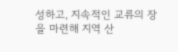성하고, 지속적인 교류의 장을 마련해 지역 산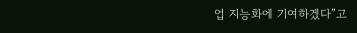업 지능화에 기여하겠다”고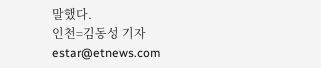말했다.
인천=김동성 기자 estar@etnews.com